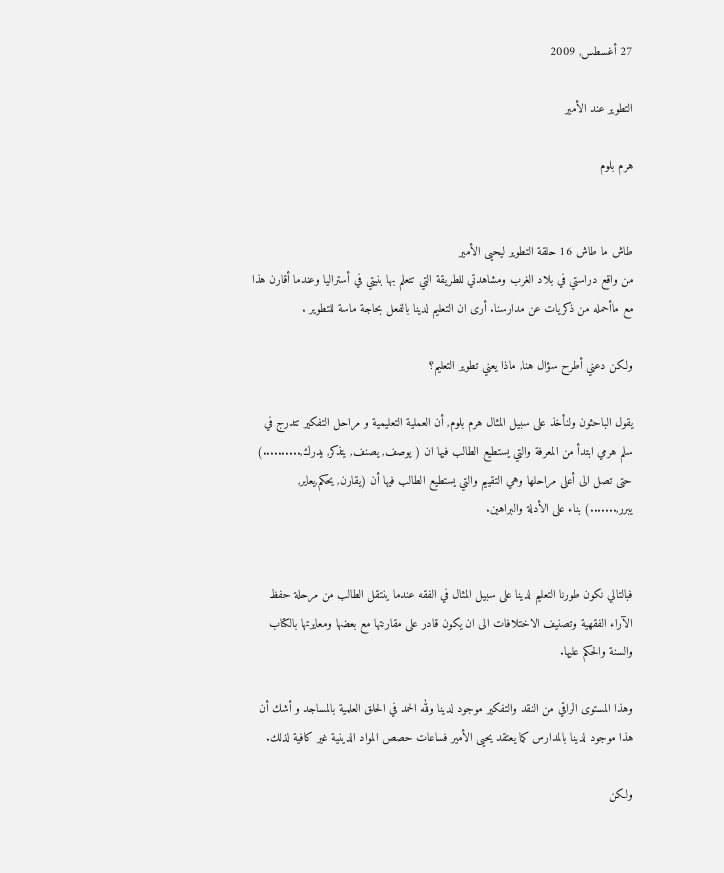27 أغسطس, 2009

التطوير عند الأمير

هرم بلوم


طاش ما طاش 16 حلقة التطوير ليحيى الأمير
من واقع دراستي في بلاد الغرب ومشاهدتي للطريقة التي تتعلم بها بنيتي في أستراليا وعندما أقارن هذا مع ماأحمله من ذكريات عن مدارسنا. أرى ان التعليم لدينا بالفعل بحاجة ماسة للتطوير .

ولكن دعني أطرح سؤال هنا, ماذا يعني تطوير التعليم؟

يقول الباحثون ولنأخذ على سبيل المثال هرم بلوم, أن العملية التعليمية و مراحل التفكير تتدرج في سلم هرمي ابتدأ من المعرفة والتي يستطيع الطالب فيها ان ( يوصف, يصنف, يتذكر, يدرك,..........) حتى تصل الى أعلى مراحلها وهي التقييم والتي يستطيع الطالب فيها أن (يقارن, يحكم,يعاير, يبرر,.......) بناء على الأدلة والبراهين.


فبالتالي نكون طورنا التعليم لدينا على سبيل المثال في الفقه عندما ينتقل الطالب من مرحلة حفظ الآراء الفقهية وتصنيف الاختلافات الى ان يكون قادر على مقارنتها مع بعضها ومعايرتها بالكتاب والسنة والحكم عليها.

وهذا المستوى الراقي من النقد والتفكير موجود لدينا ولله الحمد في الحلق العلمية بالمساجد و أشك أن هذا موجود لدينا بالمدارس كما يعتقد يحيى الأمير فساعات حصص المواد الدينية غير كافية لذلك.

ولكن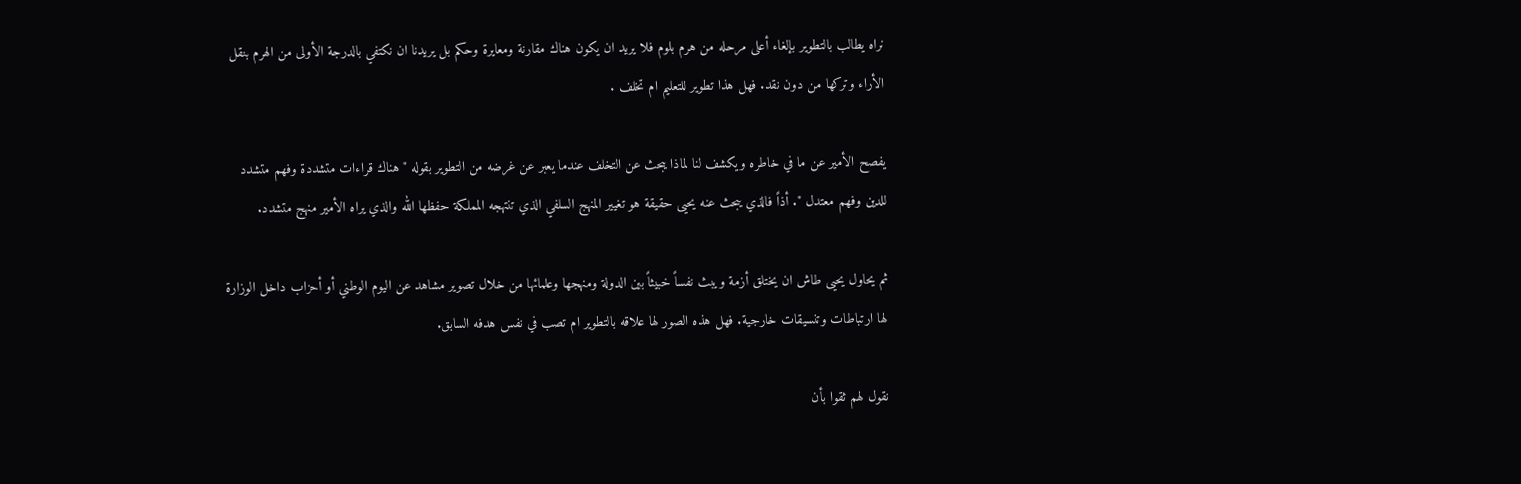نراه يطالب بالتطوير بإلغاء أعلى مرحله من هرم بلوم فلا يريد ان يكون هناك مقارنة ومعايرة وحكم بل يريدنا ان نكتفي بالدرجة الأولى من الهرم بنقل الأراء وتركها من دون نقد. فهل هذا تطوير للتعليم ام تخلف .

يفصح الأمير عن ما في خاطره ويكشف لنا لماذا يبحث عن التخلف عندما يعبر عن غرضه من التطوير بقوله " هناك قراءات متشددة وفهم متشدد للدين وفهم معتدل ". أذاً فالذي يبحث عنه يحيى حقيقة هو تغيير المنهج السلفي الذي تنتهجه المملكة حفظها الله والذي يراه الأمير منهج متشدد.

ثم يحاول يحيى طاش ان يختلق أزمة ويبث نفساً خبيثاً بين الدولة ومنهجها وعلمائها من خلال تصوير مشاهد عن اليوم الوطني أو أحزاب داخل الوزارة لها ارتباطات وتنسيقات خارجية. فهل هذه الصور لها علاقه بالتطوير ام تصب في نفس هدفه السابق.

نقول لهم ثقوا بأن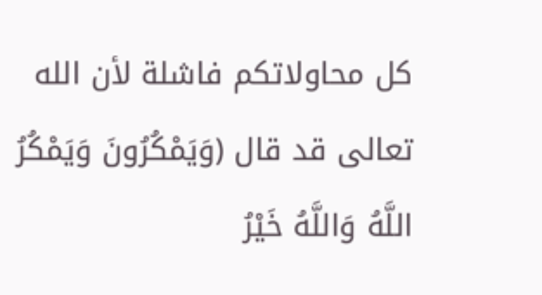كل محاولاتكم فاشلة لأن الله تعالى قد قال (وَيَمْكُرُونَ وَيَمْكُرُ اللَّهُ وَاللَّهُ خَيْرُ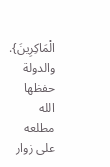الْمَاكِرِينَ}. والدولة حفظها الله مطلعه على زوار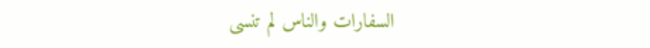السفارات والناس لم تنسى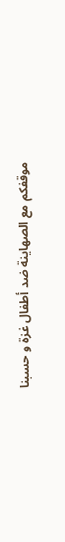موقفكم مع الصهاينة ضد أطفال غزة و حسبنا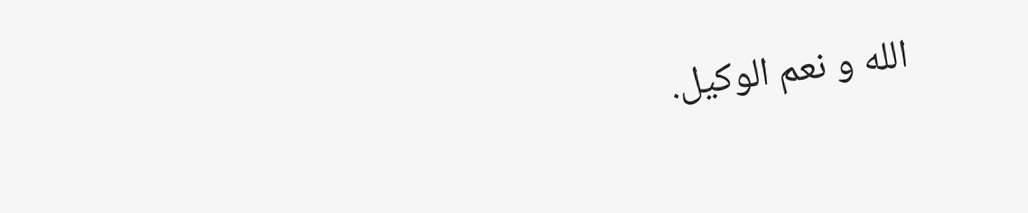الله و نعم الوكيل.